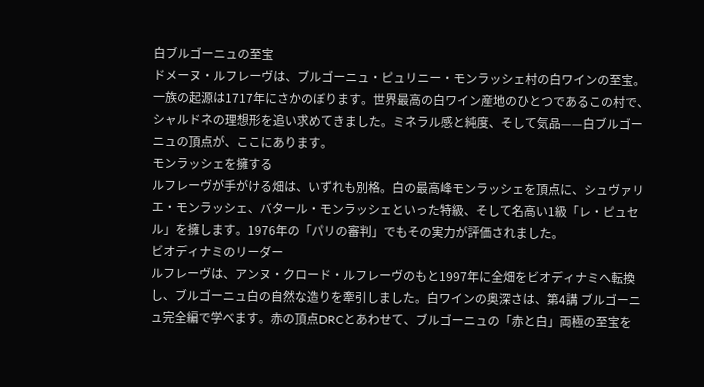白ブルゴーニュの至宝
ドメーヌ・ルフレーヴは、ブルゴーニュ・ピュリニー・モンラッシェ村の白ワインの至宝。一族の起源は1717年にさかのぼります。世界最高の白ワイン産地のひとつであるこの村で、シャルドネの理想形を追い求めてきました。ミネラル感と純度、そして気品——白ブルゴーニュの頂点が、ここにあります。
モンラッシェを擁する
ルフレーヴが手がける畑は、いずれも別格。白の最高峰モンラッシェを頂点に、シュヴァリエ・モンラッシェ、バタール・モンラッシェといった特級、そして名高い1級「レ・ピュセル」を擁します。1976年の「パリの審判」でもその実力が評価されました。
ビオディナミのリーダー
ルフレーヴは、アンヌ・クロード・ルフレーヴのもと1997年に全畑をビオディナミへ転換し、ブルゴーニュ白の自然な造りを牽引しました。白ワインの奥深さは、第4講 ブルゴーニュ完全編で学べます。赤の頂点DRCとあわせて、ブルゴーニュの「赤と白」両極の至宝を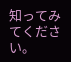知ってみてください。